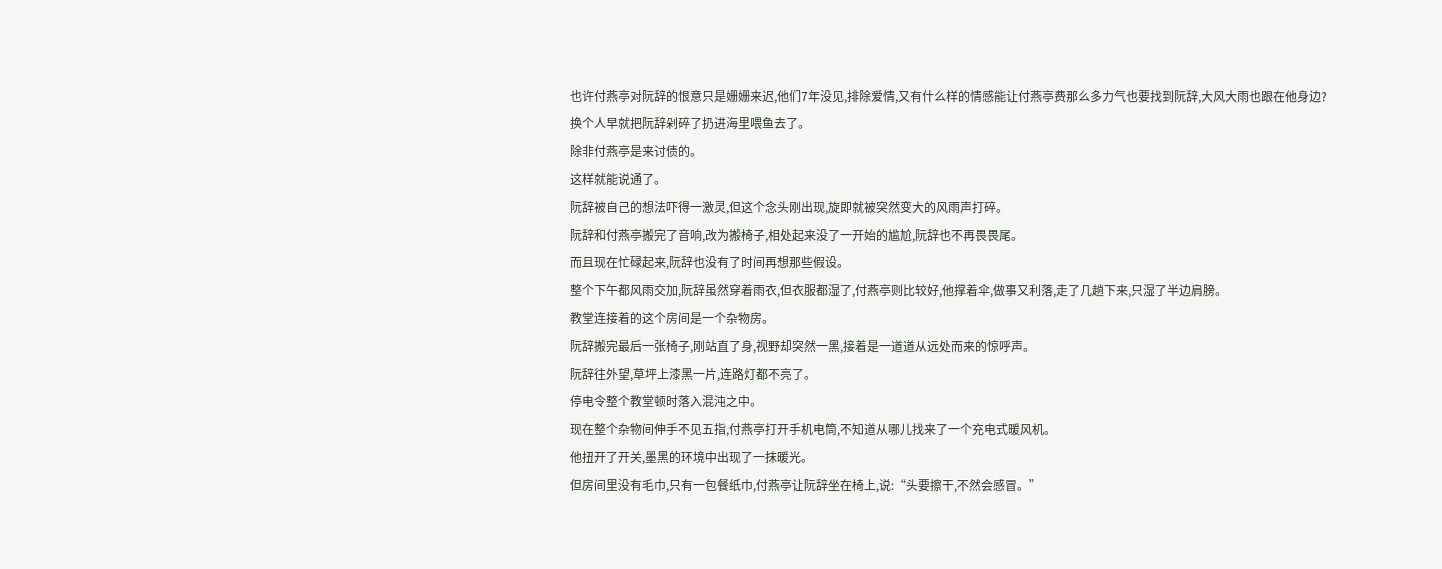也许付燕亭对阮辞的恨意只是姗姗来迟,他们7年没见,排除爱情,又有什么样的情感能让付燕亭费那么多力气也要找到阮辞,大风大雨也跟在他身边?
换个人早就把阮辞剁碎了扔进海里喂鱼去了。
除非付燕亭是来讨债的。
这样就能说通了。
阮辞被自己的想法吓得一激灵,但这个念头刚出现,旋即就被突然变大的风雨声打碎。
阮辞和付燕亭搬完了音响,改为搬椅子,相处起来没了一开始的尴尬,阮辞也不再畏畏尾。
而且现在忙碌起来,阮辞也没有了时间再想那些假设。
整个下午都风雨交加,阮辞虽然穿着雨衣,但衣服都湿了,付燕亭则比较好,他撑着伞,做事又利落,走了几趟下来,只湿了半边肩膀。
教堂连接着的这个房间是一个杂物房。
阮辞搬完最后一张椅子,刚站直了身,视野却突然一黑,接着是一道道从远处而来的惊呼声。
阮辞往外望,草坪上漆黑一片,连路灯都不亮了。
停电令整个教堂顿时落入混沌之中。
现在整个杂物间伸手不见五指,付燕亭打开手机电筒,不知道从哪儿找来了一个充电式暖风机。
他扭开了开关,墨黑的环境中出现了一抹暖光。
但房间里没有毛巾,只有一包餐纸巾,付燕亭让阮辞坐在椅上,说:“头要擦干,不然会感冒。”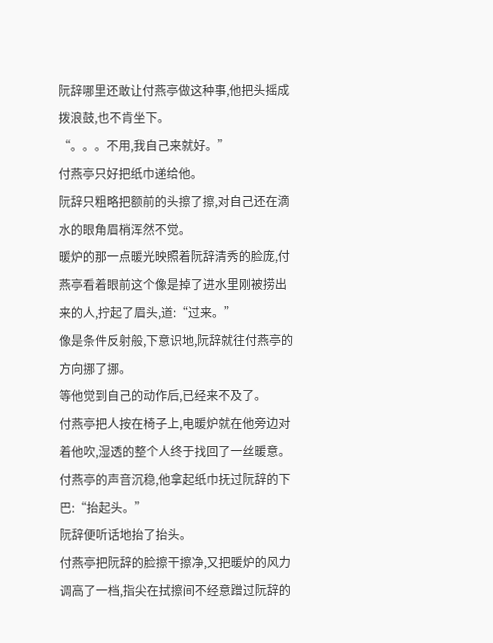阮辞哪里还敢让付燕亭做这种事,他把头摇成拨浪鼓,也不肯坐下。
“。。。不用,我自己来就好。”
付燕亭只好把纸巾递给他。
阮辞只粗略把额前的头擦了擦,对自己还在滴水的眼角眉梢浑然不觉。
暖炉的那一点暖光映照着阮辞清秀的脸庞,付燕亭看着眼前这个像是掉了进水里刚被捞出来的人,拧起了眉头,道:“过来。”
像是条件反射般,下意识地,阮辞就往付燕亭的方向挪了挪。
等他觉到自己的动作后,已经来不及了。
付燕亭把人按在椅子上,电暖炉就在他旁边对着他吹,湿透的整个人终于找回了一丝暖意。
付燕亭的声音沉稳,他拿起纸巾抚过阮辞的下巴:“抬起头。”
阮辞便听话地抬了抬头。
付燕亭把阮辞的脸擦干擦净,又把暖炉的风力调高了一档,指尖在拭擦间不经意蹭过阮辞的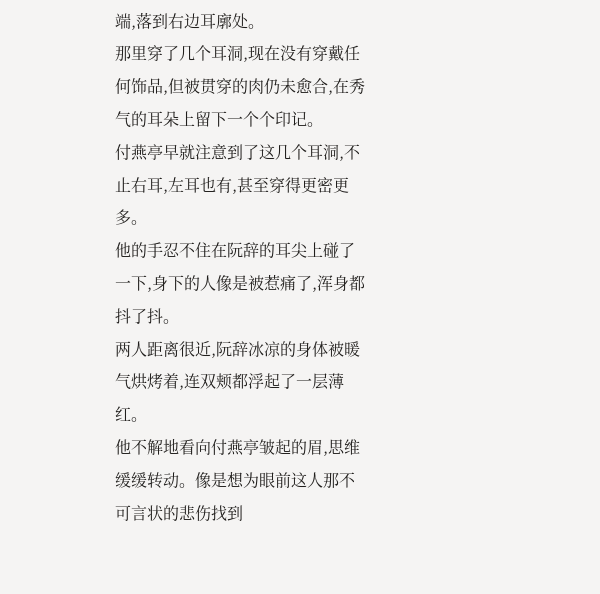端,落到右边耳廓处。
那里穿了几个耳洞,现在没有穿戴任何饰品,但被贯穿的肉仍未愈合,在秀气的耳朵上留下一个个印记。
付燕亭早就注意到了这几个耳洞,不止右耳,左耳也有,甚至穿得更密更多。
他的手忍不住在阮辞的耳尖上碰了一下,身下的人像是被惹痛了,浑身都抖了抖。
两人距离很近,阮辞冰凉的身体被暖气烘烤着,连双颊都浮起了一层薄红。
他不解地看向付燕亭皱起的眉,思维缓缓转动。像是想为眼前这人那不可言状的悲伤找到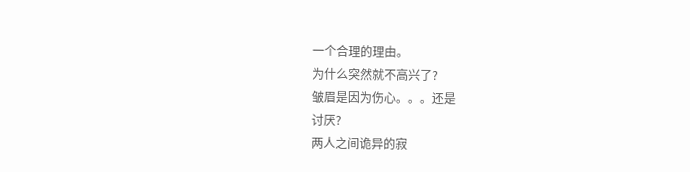一个合理的理由。
为什么突然就不高兴了?
皱眉是因为伤心。。。还是
讨厌?
两人之间诡异的寂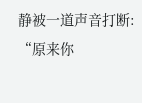静被一道声音打断:
“原来你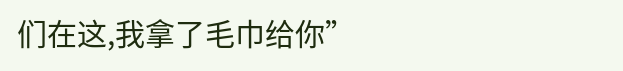们在这,我拿了毛巾给你”